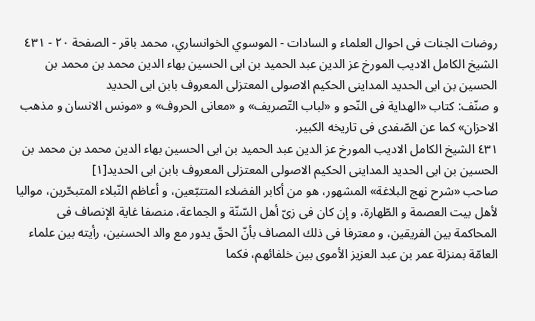روضات الجنات فی احوال العلماء و السادات - الموسوي الخوانساري، محمد باقر - الصفحة ٢٠ - ٤٣١ الشيخ الكامل الاديب المورخ عز الدين عبد الحميد بن ابى الحسين بهاء الدين محمد بن محمد بن الحسين بن ابى الحديد المداينى الحكيم الاصولى المعتزلى المعروف بابن ابى الحديد
و صنّف: كتاب «الهداية فى النّحو و «لباب التّصريف» و «معانى الحروف» و «مونس الانسان و مذهب الاحزان» كما عن الصّفدى فى تاريخه الكبير.
٤٣١ الشيخ الكامل الاديب المورخ عز الدين عبد الحميد بن ابى الحسين بهاء الدين محمد بن محمد بن الحسين بن ابى الحديد المداينى الحكيم الاصولى المعتزلى المعروف بابن ابى الحديد[١]
صاحب «شرح نهج البلاغة» المشهور، هو من أكابر الفضلاء المتتبّعين، و أعاظم النّبلاء المتبحّرين، مواليا لأهل بيت العصمة و الطّهارة، و إن كان فى زىّ أهل السّنّة و الجماعة، منصفا غاية الإنصاف فى المحاكمة بين الفريقين، و معترفا فى ذلك المصاف بأنّ الحقّ يدور مع والد الحسنين، رأيته بين علماء العامّة بمنزلة عمر بن عبد العزيز الأموى بين خلفائهم، فكما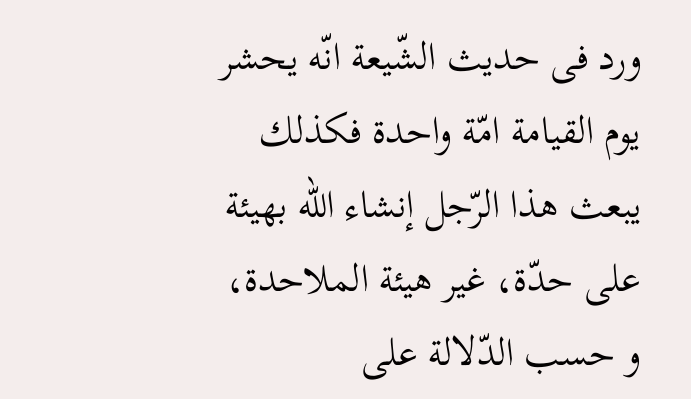ورد فى حديث الشّيعة انّه يحشر يوم القيامة امّة واحدة فكذلك يبعث هذا الرّجل إنشاء اللّه بهيئة على حدّة، غير هيئة الملاحدة، و حسب الدّلالة على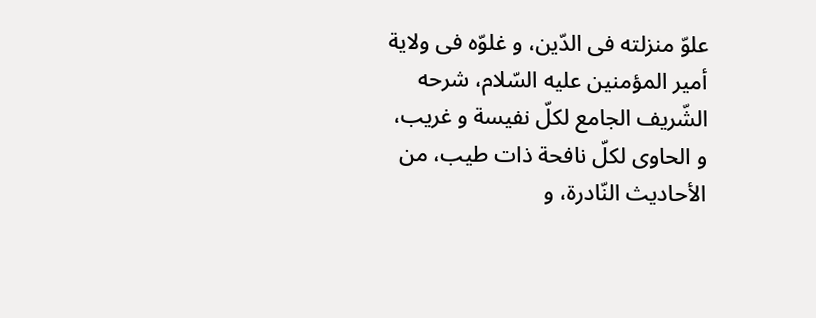علوّ منزلته فى الدّين، و غلوّه فى ولاية أمير المؤمنين عليه السّلام، شرحه الشّريف الجامع لكلّ نفيسة و غريب، و الحاوى لكلّ نافحة ذات طيب، من الأحاديث النّادرة، و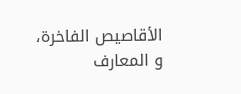الأقاصيص الفاخرة، و المعارف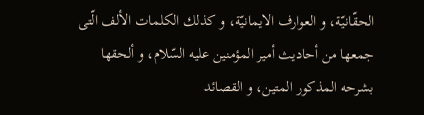الحقّانيّة، و العوارف الايمانيّة، و كذلك الكلمات الألف الّتى جمعها من أحاديث أمير المؤمنين عليه السّلام، و ألحقها بشرحه المذكور المتين، و القصائد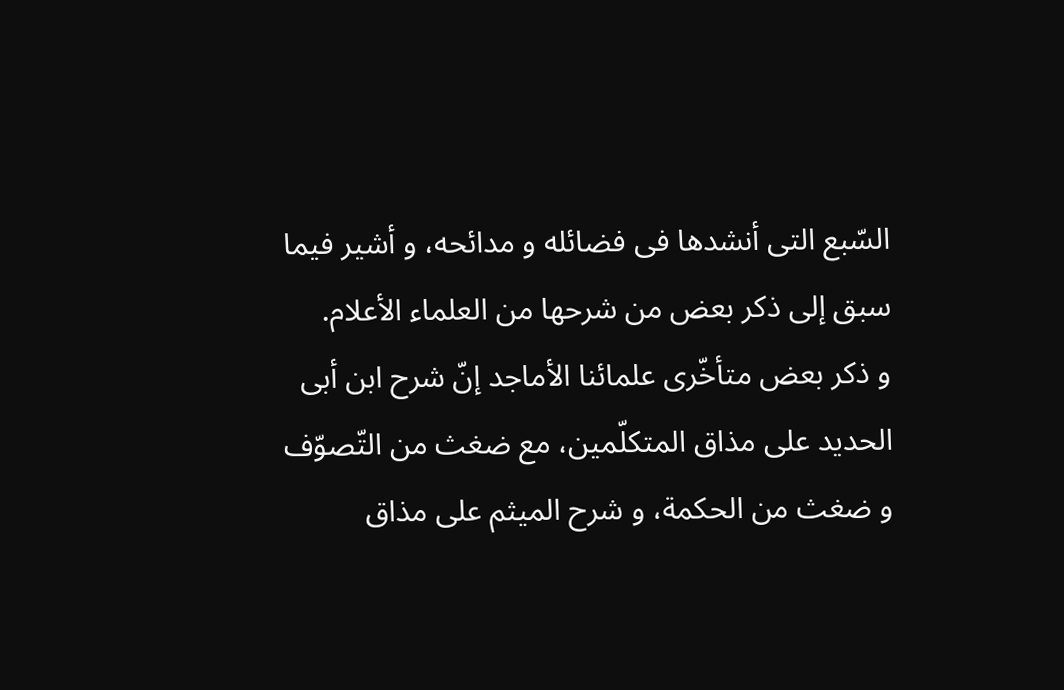السّبع التى أنشدها فى فضائله و مدائحه، و أشير فيما سبق إلى ذكر بعض من شرحها من العلماء الأعلام.
و ذكر بعض متأخّرى علمائنا الأماجد إنّ شرح ابن أبى الحديد على مذاق المتكلّمين، مع ضغث من التّصوّف و ضغث من الحكمة، و شرح الميثم على مذاق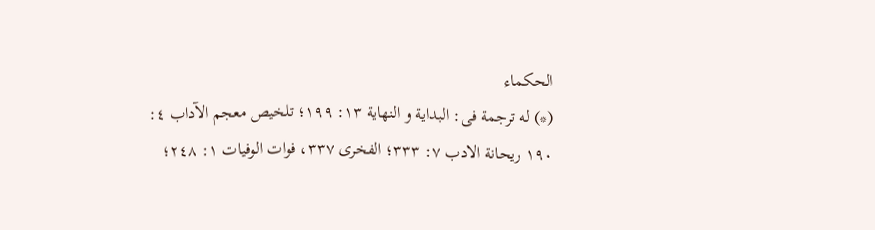الحكماء
(*) له ترجمة فى: البداية و النهاية ١٣: ١٩٩؛ تلخيص معجم الآداب ٤: ١٩٠ ريحانة الادب ٧: ٣٣٣؛ الفخرى ٣٣٧، فوات الوفيات ١: ٢٤٨؛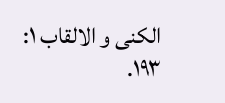الكنى و الالقاب ١: ١٩٣.